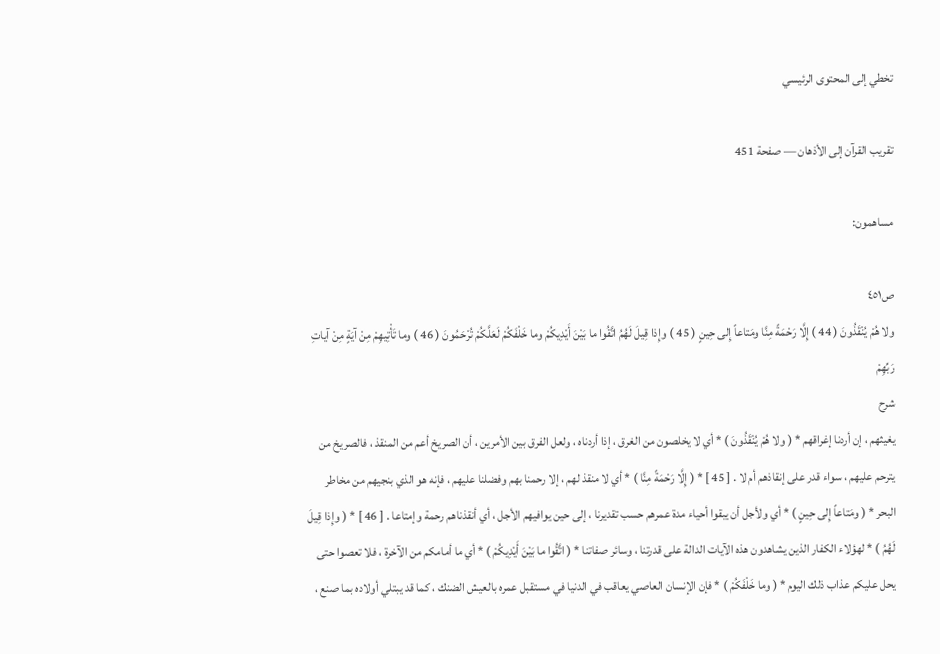تخطي إلى المحتوى الرئيسي

تقريب القرآن إلى الأذهان — صفحة 451

مساهمون:

ص٤٥١
ولا هُمْ يُنْقَذُونَ ( 44 ) إِلَّا رَحْمَةً مِنَّا ومَتاعاً إِلى حِينٍ ( 45 ) وإِذا قِيلَ لَهُمُ اتَّقُوا ما بَيْنَ أَيْدِيكُمْ وما خَلْفَكُمْ لَعَلَّكُمْ تُرْحَمُونَ ( 46 ) وما تَأْتِيهِمْ مِنْ آيَةٍ مِنْ آياتِ رَبِّهِمْ
شرح
يغيثهم ، إن أردنا إغراقهم * ( ولا هُمْ يُنْقَذُونَ ) * أي لا يخلصون من الغرق ، إذا أردناه ، ولعل الفرق بين الأمرين ، أن الصريخ أعم من المنقذ ، فالصريخ من يترحم عليهم ، سواء قدر على إنقاذهم أم لا . [ 45 ] * ( إِلَّا رَحْمَةً مِنَّا ) * أي لا منقذ لهم ، إلا رحمنا بهم وفضلنا عليهم ، فإنه هو الذي بنجيهم من مخاطر البحر * ( ومَتاعاً إِلى حِينٍ ) * أي ولأجل أن يبقوا أحياء مدة عمرهم حسب تقديرنا ، إلى حين يوافيهم الأجل ، أي أنقذناهم رحمة وإمتاعا . [ 46 ] * ( وإِذا قِيلَ لَهُمُ ) * لهؤلاء الكفار الذين يشاهدون هذه الآيات الدالة على قدرتنا ، وسائر صفاتنا * ( اتَّقُوا ما بَيْنَ أَيْدِيكُمْ ) * أي ما أمامكم من الآخرة ، فلا تعصوا حتى يحل عليكم عذاب ذلك اليوم * ( وما خَلْفَكُمْ ) * فإن الإنسان العاصي يعاقب في الدنيا في مستقبل عمره بالعيش الضنك ، كما قد يبتلي أولاده بما صنع ،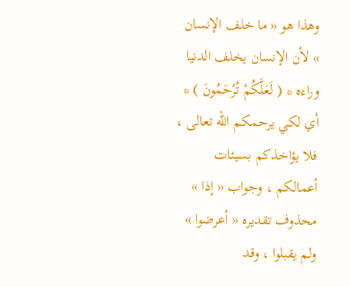وهذا هو « ما خلف الإنسان » لأن الإنسان يخلف الدنيا وراءه * ( لَعَلَّكُمْ تُرْحَمُونَ ) * أي لكي يرحمكم الله تعالى ، فلا يؤاخذكم بسيئات أعمالكم ، وجواب « إذا » محذوف تقديره « أعرضوا » ولم يقبلوا ، وقد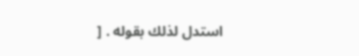استدل لذلك بقوله . [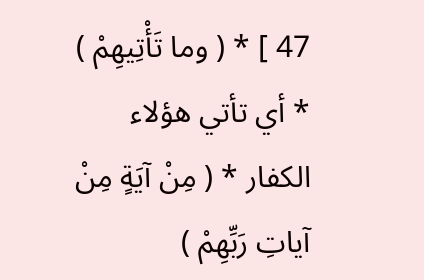47 ] * ( وما تَأْتِيهِمْ ) * أي تأتي هؤلاء الكفار * ( مِنْ آيَةٍ مِنْ آياتِ رَبِّهِمْ )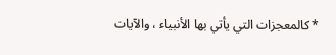* كالمعجزات التي يأتي بها الأنبياء ، والآيات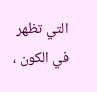التي تظهر في الكون ،